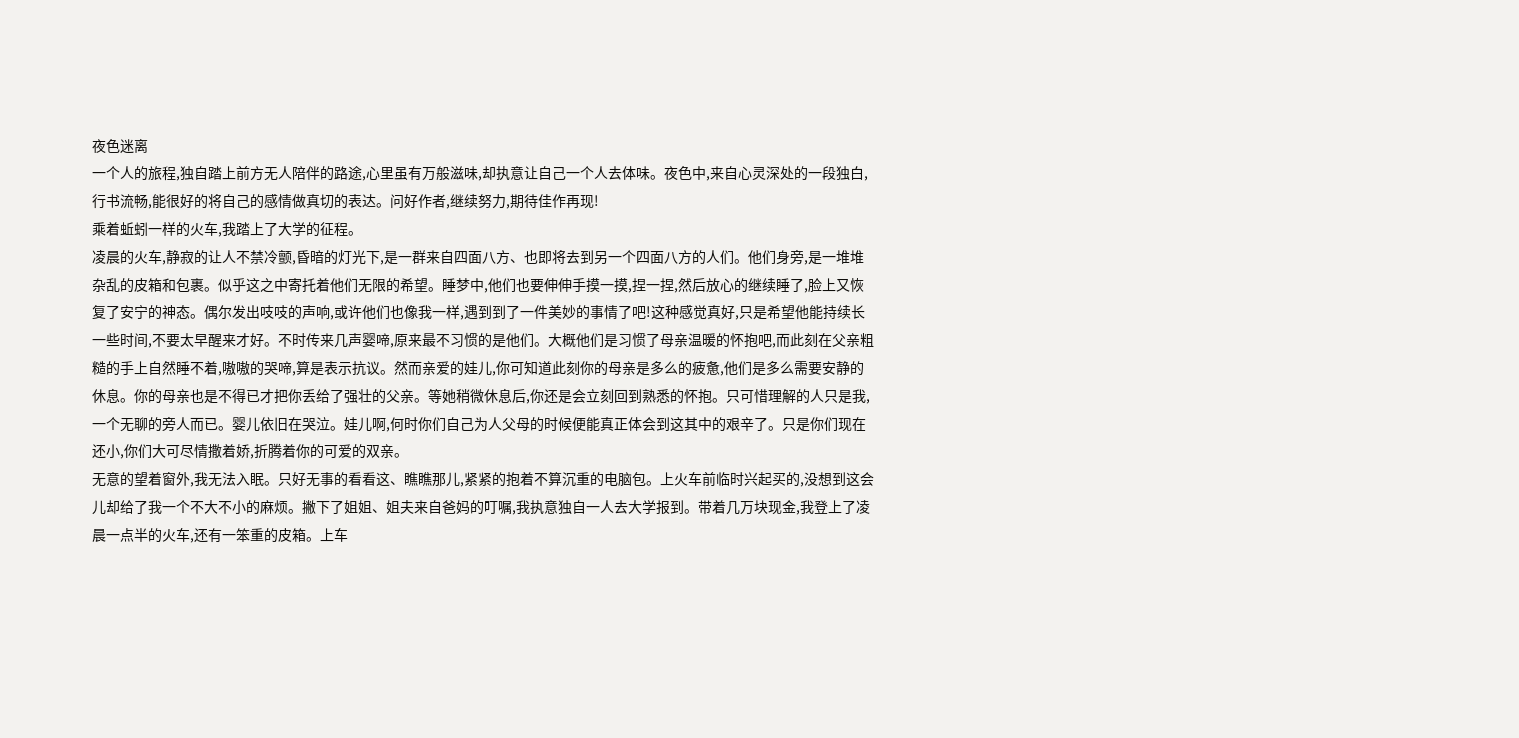夜色迷离
一个人的旅程,独自踏上前方无人陪伴的路途,心里虽有万般滋味,却执意让自己一个人去体味。夜色中,来自心灵深处的一段独白,行书流畅,能很好的将自己的感情做真切的表达。问好作者,继续努力,期待佳作再现!
乘着蚯蚓一样的火车,我踏上了大学的征程。
凌晨的火车,静寂的让人不禁冷颤,昏暗的灯光下,是一群来自四面八方、也即将去到另一个四面八方的人们。他们身旁,是一堆堆杂乱的皮箱和包裹。似乎这之中寄托着他们无限的希望。睡梦中,他们也要伸伸手摸一摸,捏一捏,然后放心的继续睡了,脸上又恢复了安宁的神态。偶尔发出吱吱的声响,或许他们也像我一样,遇到到了一件美妙的事情了吧!这种感觉真好,只是希望他能持续长一些时间,不要太早醒来才好。不时传来几声婴啼,原来最不习惯的是他们。大概他们是习惯了母亲温暖的怀抱吧,而此刻在父亲粗糙的手上自然睡不着,嗷嗷的哭啼,算是表示抗议。然而亲爱的娃儿,你可知道此刻你的母亲是多么的疲惫,他们是多么需要安静的休息。你的母亲也是不得已才把你丢给了强壮的父亲。等她稍微休息后,你还是会立刻回到熟悉的怀抱。只可惜理解的人只是我,一个无聊的旁人而已。婴儿依旧在哭泣。娃儿啊,何时你们自己为人父母的时候便能真正体会到这其中的艰辛了。只是你们现在还小,你们大可尽情撒着娇,折腾着你的可爱的双亲。
无意的望着窗外,我无法入眠。只好无事的看看这、瞧瞧那儿,紧紧的抱着不算沉重的电脑包。上火车前临时兴起买的,没想到这会儿却给了我一个不大不小的麻烦。撇下了姐姐、姐夫来自爸妈的叮嘱,我执意独自一人去大学报到。带着几万块现金,我登上了凌晨一点半的火车,还有一笨重的皮箱。上车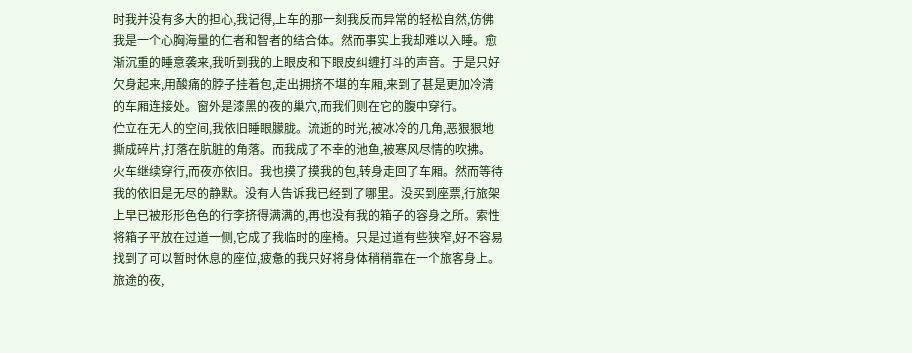时我并没有多大的担心,我记得,上车的那一刻我反而异常的轻松自然,仿佛我是一个心胸海量的仁者和智者的结合体。然而事实上我却难以入睡。愈渐沉重的睡意袭来,我听到我的上眼皮和下眼皮纠缠打斗的声音。于是只好欠身起来,用酸痛的脖子挂着包,走出拥挤不堪的车厢,来到了甚是更加冷清的车厢连接处。窗外是漆黑的夜的巢穴,而我们则在它的腹中穿行。
伫立在无人的空间,我依旧睡眼朦胧。流逝的时光,被冰冷的几角,恶狠狠地撕成碎片,打落在肮脏的角落。而我成了不幸的池鱼,被寒风尽情的吹拂。
火车继续穿行,而夜亦依旧。我也摸了摸我的包,转身走回了车厢。然而等待我的依旧是无尽的静默。没有人告诉我已经到了哪里。没买到座票,行旅架上早已被形形色色的行李挤得满满的,再也没有我的箱子的容身之所。索性将箱子平放在过道一侧,它成了我临时的座椅。只是过道有些狭窄,好不容易找到了可以暂时休息的座位,疲惫的我只好将身体稍稍靠在一个旅客身上。旅途的夜,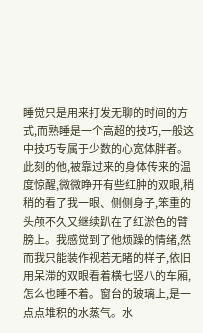睡觉只是用来打发无聊的时间的方式,而熟睡是一个高超的技巧,一般这中技巧专属于少数的心宽体胖者。此刻的他,被靠过来的身体传来的温度惊醒,微微睁开有些红肿的双眼,稍稍的看了我一眼、侧侧身子,笨重的头颅不久又继续趴在了红淤色的臂膀上。我感觉到了他烦躁的情绪,然而我只能装作视若无睹的样子,依旧用呆滞的双眼看着横七竖八的车厢,怎么也睡不着。窗台的玻璃上,是一点点堆积的水蒸气。水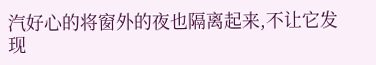汽好心的将窗外的夜也隔离起来,不让它发现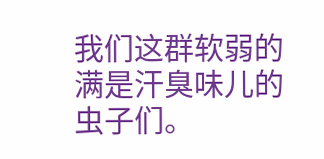我们这群软弱的满是汗臭味儿的虫子们。